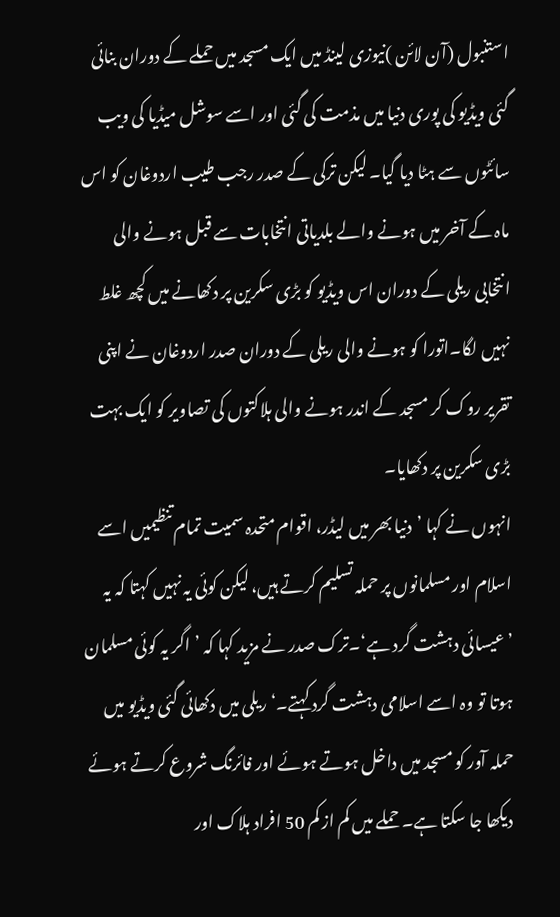استنبول (آن لائن )نیوزی لینڈ میں ایک مسجد میں حملے کے دوران بنائی گئی ویڈیو کی پوری دنیا میں مذمت کی گئی اور اسے سوشل میڈیا کی ویب سائٹوں سے ہٹا دیا گیا۔ لیکن ترکی کے صدر رجب طیب اردوغان کو اس ماہ کے آخر میں ہونے والے بلدیاتی انتخابات سے قبل ہونے والی انتخابی ریلی کے دوران اس ویڈیو کو بڑی سکرین پر دکھانے میں کچھ غلط نہیں لگا۔اتورا کو ہونے والی ریلی کے دوران صدر اردوغان نے اپنی تقریر روک کر مسجد کے اندر ہونے والی ہلاکتوں کی تصاویر کو ایک بہت بڑی سکرین پر دکھایا۔
انہوں نے کہا ’دنیا بھر میں لیڈر، اقوام متحدہ سمیت تمام تنظیمیں اسے اسلام اور مسلمانوں پر حملہ تسلیم کرتے ہیں، لیکن کوئی یہ نہیں کہتا کہ یہ ’عیسائی دہشت گرد ہے‘۔ترک صدر نے مزید کہا کہ ’اگر یہ کوئی مسلمان ہوتا تو وہ اسے اسلامی دہشت گرد کہتے۔‘ریلی میں دکھائی گئی ویڈیو میں حملہ آور کو مسجد میں داخل ہوتے ہوئے اور فائرنگ شروع کرتے ہوئے دیکھا جا سکتا ہے۔ حملے میں کم از کم 50 افراد ہلاک اور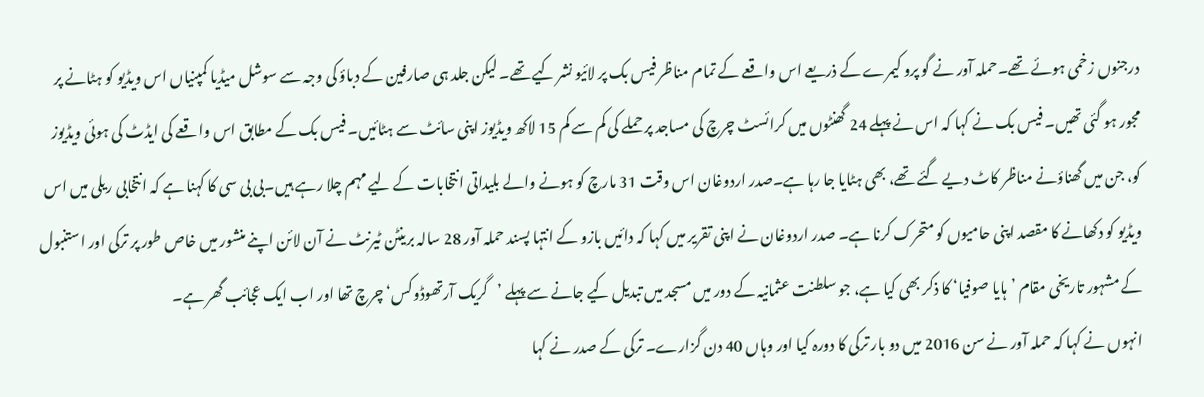درجنوں زخمی ہوئے تھے۔حملہ آور نے گو پرو کیمرے کے ذریعے اس واقعے کے تمام مناظر فیس بک پر لائیو نشر کیے تھے۔ لیکن جلد ہی صارفین کے دباؤ کی وجہ سے سوشل میڈیا کمپنیاں اس ویڈیو کو ہٹانے پر مجور ہو گئی تھیں۔ فیس بک نے کہا کہ اس نے پہلے 24 گھنٹوں میں کرائسٹ چرچ کی مساجد پر حملے کی کم سے کم 15 لاکھ ویڈیوز اپنی سائٹ سے ہٹائیں۔ فیس بک کے مطابق اس واقعے کی ایڈٹ کی ہوئی ویڈیوز کو، جن میں گھناؤنے مناظر کاٹ دیے گئے تھے، بھی ہٹایا جا رہا ہے۔صدر اردوغان اس وقت 31 مارچ کو ہونے والے بلیداتی انتخابات کے لیے مہم چلا رہے ہیں۔بی بی سی کا کہنا ہے کہ انتخابی ریلی میں اس ویڈیو کو دکھانے کا مقصد اپنی حامیوں کو متحرک کرنا ہے۔ صدر اردوغان نے اپنی تقریر میں کہا کہ دائیں بازو کے انتہا پسند حملہ آور 28 سالہ برینٹن ٹیرنٹ نے آن لائن اپنے منشور میں خاص طور پر ترکی اور استنبول کے مشہور تاریخی مقام ’ہایا صوفیا‘ کا ذکر بھی کیا ہے، جو سلطنت عثمانیہ کے دور میں مسجد میں تبدیل کیے جانے سے پہلے ’گریک آرتھوڈوکس‘ چرچ تھا اور اب ایک عجائب گھر ہے۔
انہوں نے کہا کہ حملہ آور نے سن 2016 میں دو بار ترکی کا دورہ کیا اور وہاں 40 دن گزارے۔ ترکی کے صدر نے کہا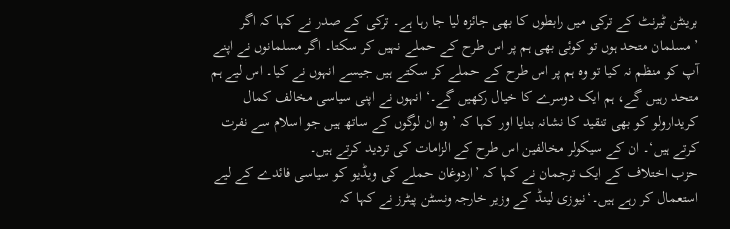برینٹن ٹیرنٹ کے ترکی میں رابطوں کا بھی جائزہ لیا جا رہا ہے۔ ترکی کے صدر نے کہا کہ اگر ’مسلمان متحد ہوں تو کوئی بھی ہم پر اس طرح کے حملے نہیں کر سکتا۔ اگر مسلمانوں نے اپنے آپ کو منظم نہ کیا تو وہ ہم پر اس طرح کے حملے کر سکتے ہیں جیسے انہوں نے کیا۔ اس لیے ہم متحد رہیں گے، ہم ایک دوسرے کا خیال رکھیں گے۔‘ انہوں نے اپنی سیاسی مخالف کمال کریدارولو کو بھی تنقید کا نشانہ بنایا اور کہا کہ ’وہ ان لوگوں کے ساتھ ہیں جو اسلام سے نفرت کرتے ہیں‘۔ ان کے سیکولر مخالفین اس طرح کے الزامات کی تردید کرتے ہیں۔
حزب اختلاف کے ایک ترجمان نے کہا کہ ’اردوغان حملے کی ویڈیو کو سیاسی فائدے کے لیے استعمال کر رہے ہیں۔‘نیوزی لینڈ کے وزیر خارجہ ونسٹن پیٹرز نے کہا کہ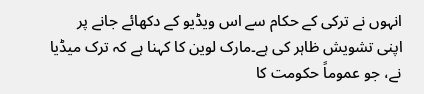انہوں نے ترکی کے حکام سے اس ویڈیو کے دکھائے جانے پر اپنی تشویش ظاہر کی ہے۔مارک لوین کا کہنا ہے کہ ترک میڈیا نے، جو عموماً حکومت کا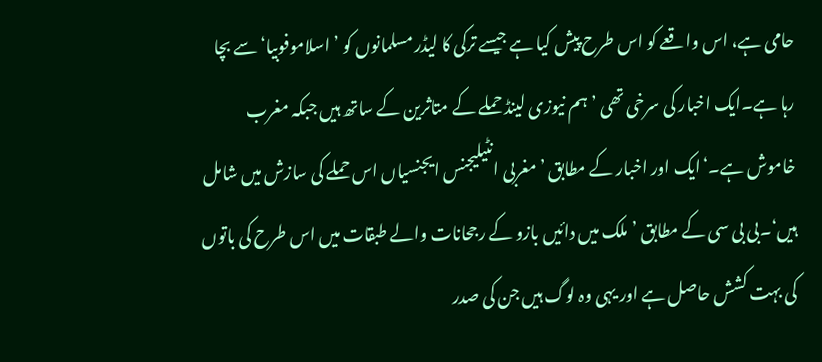حامی ہے، اس واقعے کو اس طرح پیش کیا ہے جیسے ترکی کا لیڈر مسلمانوں کو ’اسلاموفوبیا‘ سے بچا رہا ہے۔ایک اخبار کی سرخی تھی ’ہم نیوزی لینڈ حملے کے متاثرین کے ساتھ ہیں جبکہ مغرب خاموش ہے۔‘ایک اور اخبار کے مطابق ’مغربی انٹیلیجنس ایجنسیاں اس حملے کی سازش میں شامل ہیں‘۔بی بی سی کے مطابق ’ملک میں دائیں بازو کے رجحانات والے طبقات میں اس طرح کی باتوں کی بہت کشش حاصل ہے اور یہی وہ لوگ ہیں جن کی صدر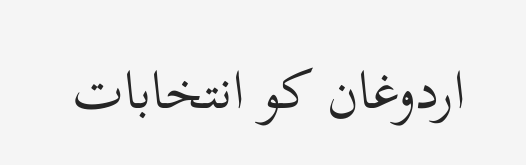اردوغان کو انتخابات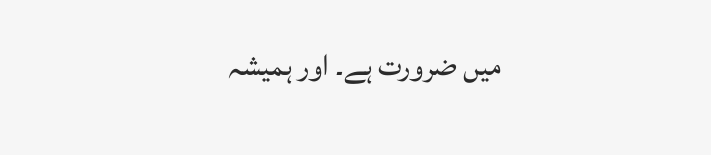میں ضرورت ہے۔ اور ہمیشہ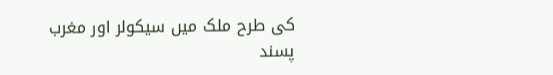کی طرح ملک میں سیکولر اور مغرب پسند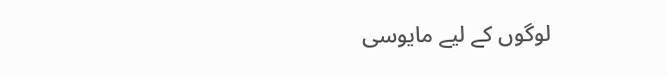لوگوں کے لیے مایوسی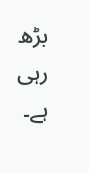بڑھ رہی ہے۔